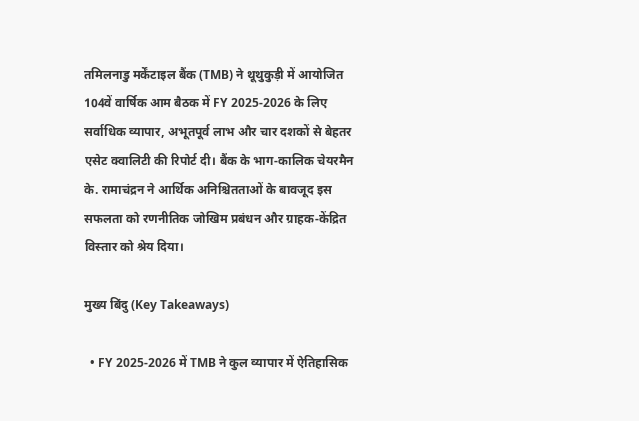तमिलनाडु मर्केंटाइल बैंक (TMB) ने थूथुकुड़ी में आयोजित 104वें वार्षिक आम बैठक में FY 2025‑2026 के लिए सर्वाधिक व्यापार, अभूतपूर्व लाभ और चार दशकों से बेहतर एसेट क्वालिटी की रिपोर्ट दी। बैंक के भाग‑कालिक चेयरमैन के. रामाचंद्रन ने आर्थिक अनिश्चितताओं के बावजूद इस सफलता को रणनीतिक जोखिम प्रबंधन और ग्राहक‑केंद्रित विस्तार को श्रेय दिया।

मुख्य बिंदु (Key Takeaways)

  • FY 2025‑2026 में TMB ने कुल व्यापार में ऐतिहासिक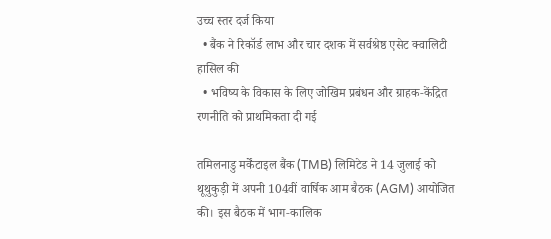उच्च स्तर दर्ज किया
  • बैंक ने रिकॉर्ड लाभ और चार दशक में सर्वश्रेष्ठ एसेट क्वालिटी हासिल की
  • भविष्य के विकास के लिए जोखिम प्रबंधन और ग्राहक‑केंद्रित रणनीति को प्राथमिकता दी गई

तमिलनाडु मर्केंटाइल बैंक (TMB) लिमिटेड ने 14 जुलाई को थूथुकुड़ी में अपनी 104वीं वार्षिक आम बैठक (AGM) आयोजित की। इस बैठक में भाग‑कालिक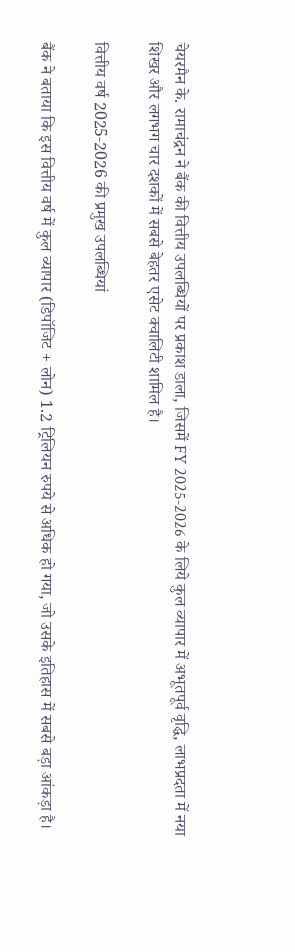चेयरमैन के. रामाचंद्रन ने बैंक की वित्तीय उपलब्धियों पर प्रकाश डाला, जिसमें FY 2025‑2026 के लिये कुल व्यापार में अभूतपूर्व वृद्धि, लाभप्रदता में नया शिखर और लगभग चार दशकों में सबसे बेहतर एसेट क्वालिटी शामिल है।

वित्तीय वर्ष 2025‑2026 की प्रमुख उपलब्धियां

बैंक ने बताया कि इस वित्तीय वर्ष में कुल व्यापार (डिपॉजिट + लोन) 1.2 ट्रिलियन रुपये से अधिक हो गया, जो उसके इतिहास में सबसे बड़ा आंकड़ा है।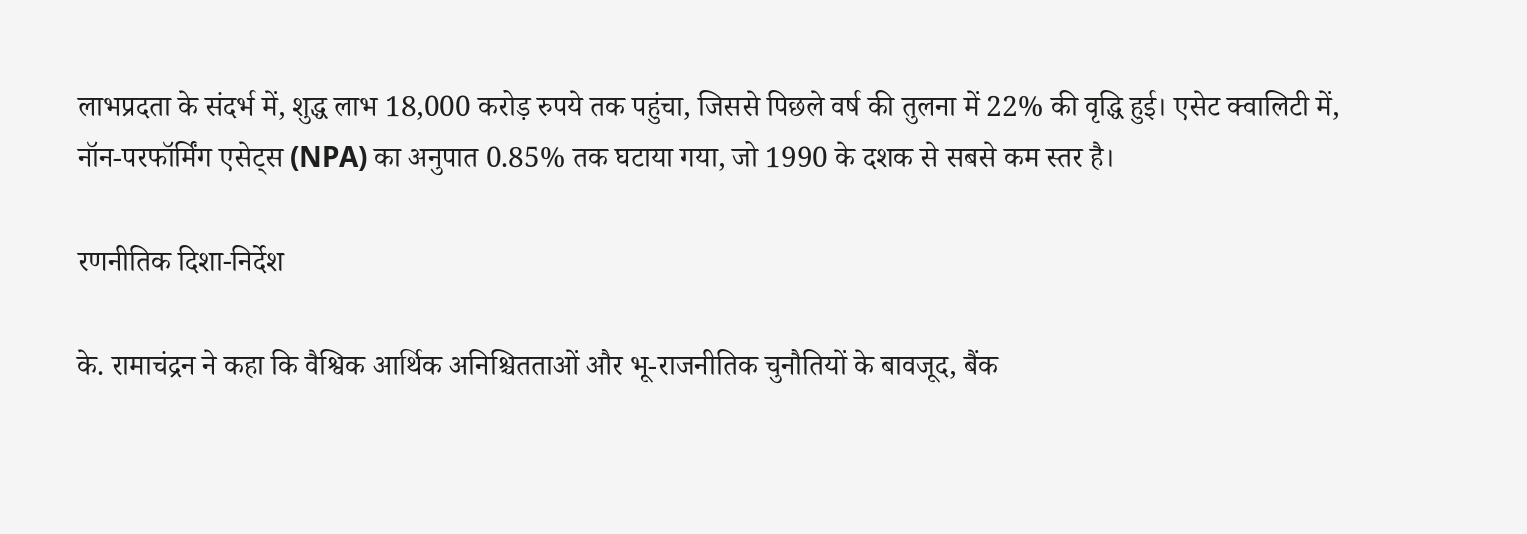लाभप्रदता के संदर्भ में, शुद्ध लाभ 18,000 करोड़ रुपये तक पहुंचा, जिससे पिछले वर्ष की तुलना में 22% की वृद्धि हुई। एसेट क्वालिटी में, नॉन‑परफॉर्मिंग एसेट्स (NPA) का अनुपात 0.85% तक घटाया गया, जो 1990 के दशक से सबसे कम स्तर है।

रणनीतिक दिशा-निर्देश

के. रामाचंद्रन ने कहा कि वैश्विक आर्थिक अनिश्चितताओं और भू‑राजनीतिक चुनौतियों के बावजूद, बैंक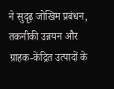ने सुदृढ़ जोखिम प्रबंधन, तकनीकी उन्नयन और ग्राहक‑केंद्रित उत्पादों के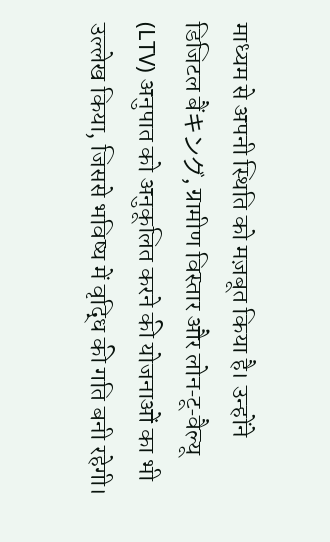माध्यम से अपनी स्थिति को मज़बूत किया है। उन्होंने डिजिटल बैंキング, ग्रामीण विस्तार और लोन‑टू‑वैल्यू (LTV) अनुपात को अनुकूलित करने की योजनाओं का भी उल्लेख किया, जिससे भविष्य में वृद्धि की गति बनी रहेगी।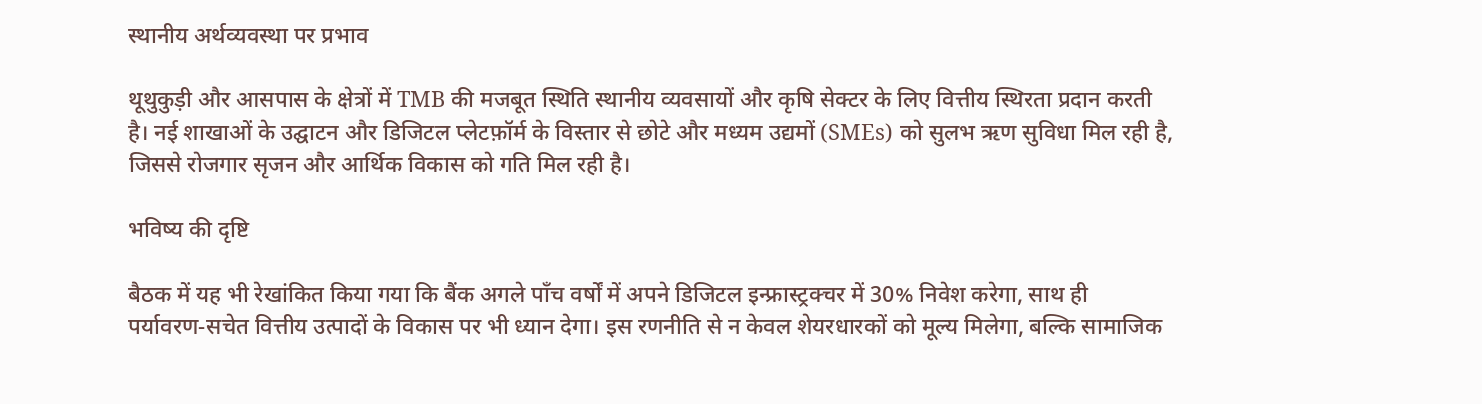स्थानीय अर्थव्यवस्था पर प्रभाव

थूथुकुड़ी और आसपास के क्षेत्रों में TMB की मजबूत स्थिति स्थानीय व्यवसायों और कृषि सेक्टर के लिए वित्तीय स्थिरता प्रदान करती है। नई शाखाओं के उद्घाटन और डिजिटल प्लेटफ़ॉर्म के विस्तार से छोटे और मध्यम उद्यमों (SMEs) को सुलभ ऋण सुविधा मिल रही है, जिससे रोजगार सृजन और आर्थिक विकास को गति मिल रही है।

भविष्य की दृष्टि

बैठक में यह भी रेखांकित किया गया कि बैंक अगले पाँच वर्षों में अपने डिजिटल इन्फ्रास्ट्रक्चर में 30% निवेश करेगा, साथ ही पर्यावरण‑सचेत वित्तीय उत्पादों के विकास पर भी ध्यान देगा। इस रणनीति से न केवल शेयरधारकों को मूल्य मिलेगा, बल्कि सामाजिक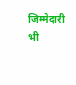जिम्मेदारी भी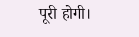पूरी होगी।